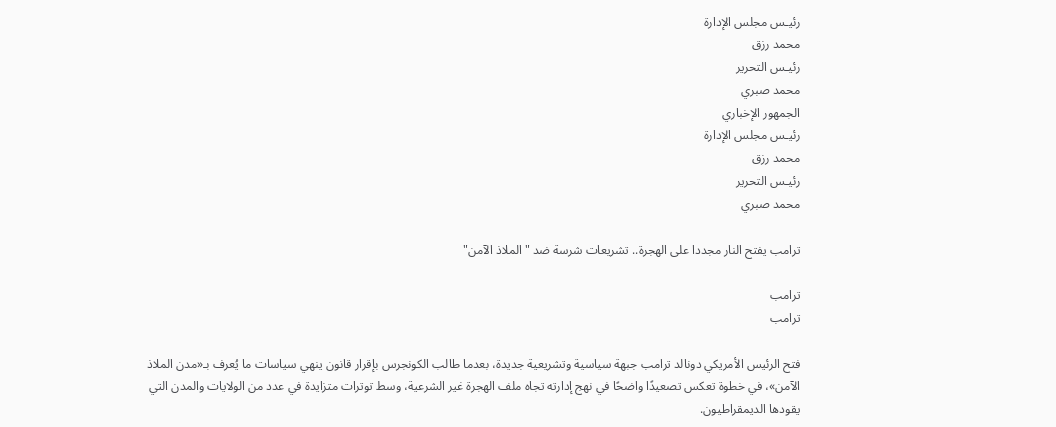رئيـس مجلس الإدارة
محمد رزق
رئيـس التحرير
محمد صبري
الجمهور الإخباري
رئيـس مجلس الإدارة
محمد رزق
رئيـس التحرير
محمد صبري

ترامب يفتح النار مجددا على الهجرة.. تشريعات شرسة ضد "الملاذ الآمن"

ترامب
ترامب

فتح الرئيس الأمريكي دونالد ترامب جبهة سياسية وتشريعية جديدة، بعدما طالب الكونجرس بإقرار قانون ينهي سياسات ما يُعرف بـ«مدن الملاذ الآمن»، في خطوة تعكس تصعيدًا واضحًا في نهج إدارته تجاه ملف الهجرة غير الشرعية، وسط توترات متزايدة في عدد من الولايات والمدن التي يقودها الديمقراطيون.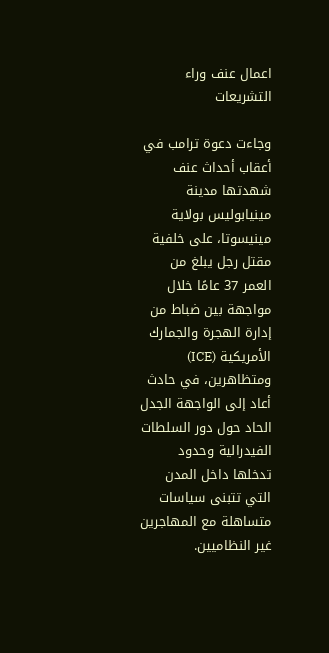اعمال عنف وراء التشريعات

وجاءت دعوة ترامب في أعقاب أحداث عنف شهدتها مدينة مينيابوليس بولاية مينيسوتا، على خلفية مقتل رجل يبلغ من العمر 37 عامًا خلال مواجهة بين ضباط من إدارة الهجرة والجمارك الأمريكية (ICE) ومتظاهرين، في حادث أعاد إلى الواجهة الجدل الحاد حول دور السلطات الفيدرالية وحدود تدخلها داخل المدن التي تتبنى سياسات متساهلة مع المهاجرين غير النظاميين.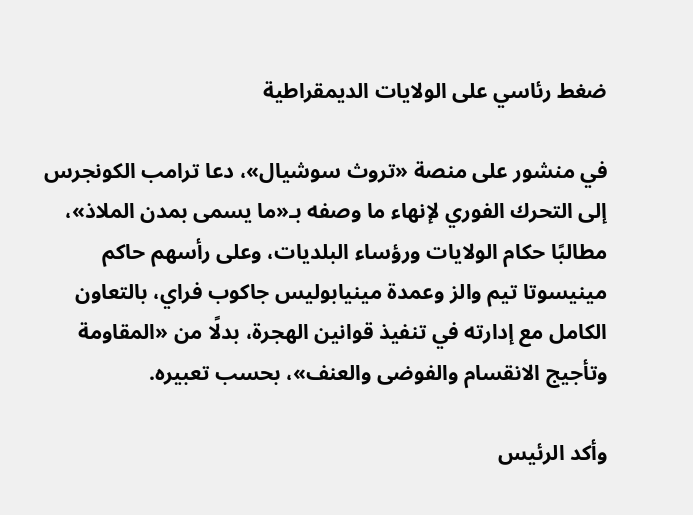ضغط رئاسي على الولايات الديمقراطية

في منشور على منصة «تروث سوشيال»، دعا ترامب الكونجرس إلى التحرك الفوري لإنهاء ما وصفه بـ«ما يسمى بمدن الملاذ»، مطالبًا حكام الولايات ورؤساء البلديات، وعلى رأسهم حاكم مينيسوتا تيم والز وعمدة مينيابوليس جاكوب فراي، بالتعاون الكامل مع إدارته في تنفيذ قوانين الهجرة، بدلًا من «المقاومة وتأجيج الانقسام والفوضى والعنف»، بحسب تعبيره.

وأكد الرئيس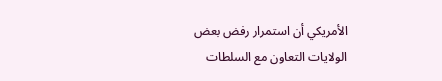الأمريكي أن استمرار رفض بعض الولايات التعاون مع السلطات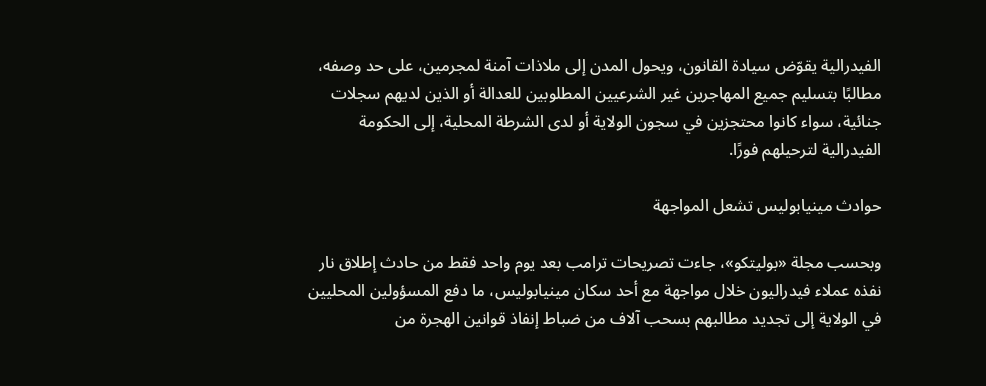الفيدرالية يقوّض سيادة القانون، ويحول المدن إلى ملاذات آمنة لمجرمين، على حد وصفه، مطالبًا بتسليم جميع المهاجرين غير الشرعيين المطلوبين للعدالة أو الذين لديهم سجلات جنائية، سواء كانوا محتجزين في سجون الولاية أو لدى الشرطة المحلية، إلى الحكومة الفيدرالية لترحيلهم فورًا.

حوادث مينيابوليس تشعل المواجهة

وبحسب مجلة «بوليتكو»، جاءت تصريحات ترامب بعد يوم واحد فقط من حادث إطلاق نار نفذه عملاء فيدراليون خلال مواجهة مع أحد سكان مينيابوليس، ما دفع المسؤولين المحليين في الولاية إلى تجديد مطالبهم بسحب آلاف من ضباط إنفاذ قوانين الهجرة من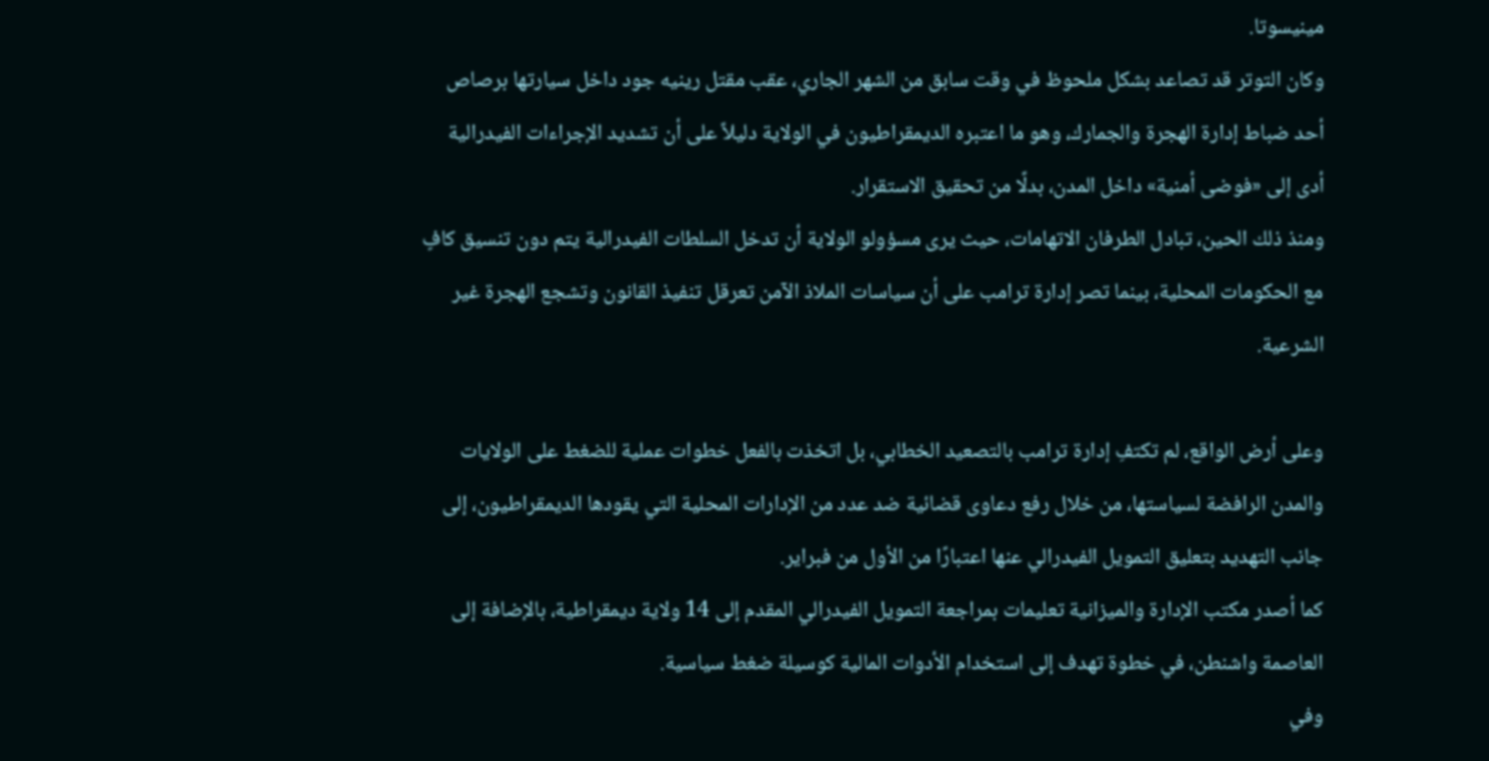مينيسوتا.
وكان التوتر قد تصاعد بشكل ملحوظ في وقت سابق من الشهر الجاري، عقب مقتل رينيه جود داخل سيارتها برصاص أحد ضباط إدارة الهجرة والجمارك، وهو ما اعتبره الديمقراطيون في الولاية دليلاً على أن تشديد الإجراءات الفيدرالية أدى إلى «فوضى أمنية» داخل المدن، بدلًا من تحقيق الاستقرار.
ومنذ ذلك الحين، تبادل الطرفان الاتهامات، حيث يرى مسؤولو الولاية أن تدخل السلطات الفيدرالية يتم دون تنسيق كافٍ مع الحكومات المحلية، بينما تصر إدارة ترامب على أن سياسات الملاذ الآمن تعرقل تنفيذ القانون وتشجع الهجرة غير الشرعية.

وعلى أرض الواقع، لم تكتفِ إدارة ترامب بالتصعيد الخطابي، بل اتخذت بالفعل خطوات عملية للضغط على الولايات والمدن الرافضة لسياستها، من خلال رفع دعاوى قضائية ضد عدد من الإدارات المحلية التي يقودها الديمقراطيون، إلى جانب التهديد بتعليق التمويل الفيدرالي عنها اعتبارًا من الأول من فبراير.
كما أصدر مكتب الإدارة والميزانية تعليمات بمراجعة التمويل الفيدرالي المقدم إلى 14 ولاية ديمقراطية، بالإضافة إلى العاصمة واشنطن، في خطوة تهدف إلى استخدام الأدوات المالية كوسيلة ضغط سياسية.
وفي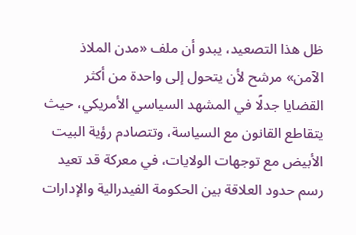ظل هذا التصعيد، يبدو أن ملف «مدن الملاذ الآمن» مرشح لأن يتحول إلى واحدة من أكثر القضايا جدلًا في المشهد السياسي الأمريكي، حيث يتقاطع القانون مع السياسة، وتتصادم رؤية البيت الأبيض مع توجهات الولايات، في معركة قد تعيد رسم حدود العلاقة بين الحكومة الفيدرالية والإدارات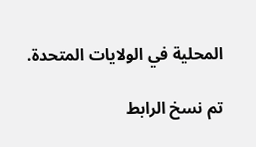المحلية في الولايات المتحدة.

تم نسخ الرابط